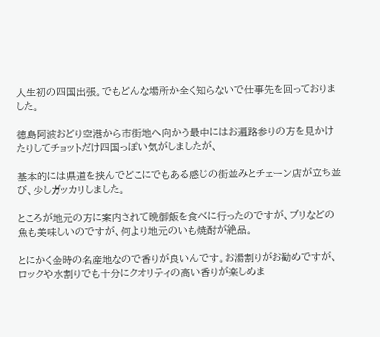人生初の四国出張。でもどんな場所か全く知らないで仕事先を回っておりました。

徳島阿波おどり空港から市街地へ向かう最中にはお遍路参りの方を見かけたりしてチョットだけ四国っぽい気がしましたが、

基本的には県道を挟んでどこにでもある感じの街並みとチェーン店が立ち並び、少しガッカリしました。

ところが地元の方に案内されて晩御飯を食べに行ったのですが、ブリなどの魚も美味しいのですが、何より地元のいも焼酎が絶品。

とにかく金時の名産地なので香りが良いんです。お湯割りがお勧めですが、ロックや水割りでも十分にクオリティの高い香りが楽しめま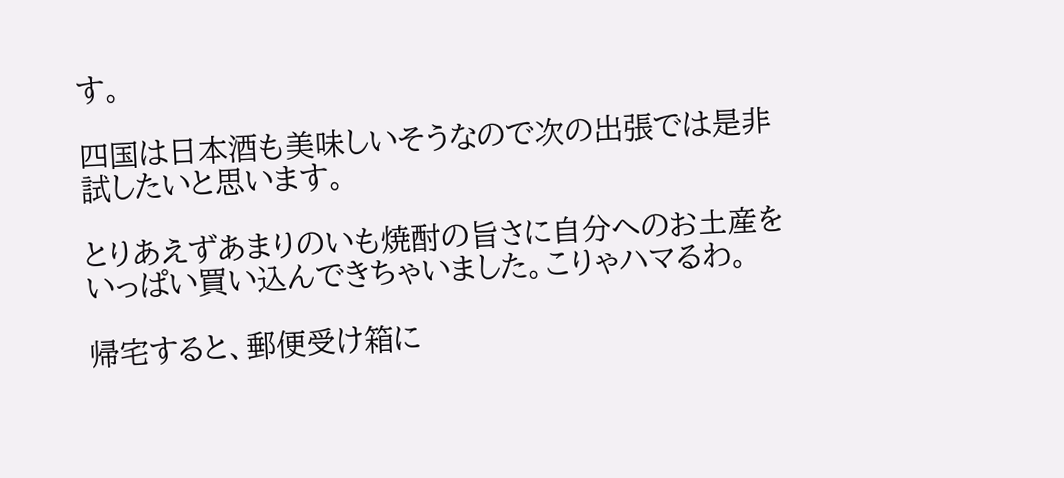す。

四国は日本酒も美味しいそうなので次の出張では是非試したいと思います。

とりあえずあまりのいも焼酎の旨さに自分へのお土産をいっぱい買い込んできちゃいました。こりゃハマるわ。

帰宅すると、郵便受け箱に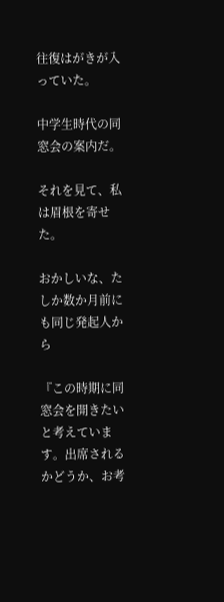往復はがきが入っていた。

中学生時代の同窓会の案内だ。

それを見て、私は眉根を寄せた。

おかしいな、たしか数か月前にも同じ発起人から

『この時期に同窓会を開きたいと考えています。出席されるかどうか、お考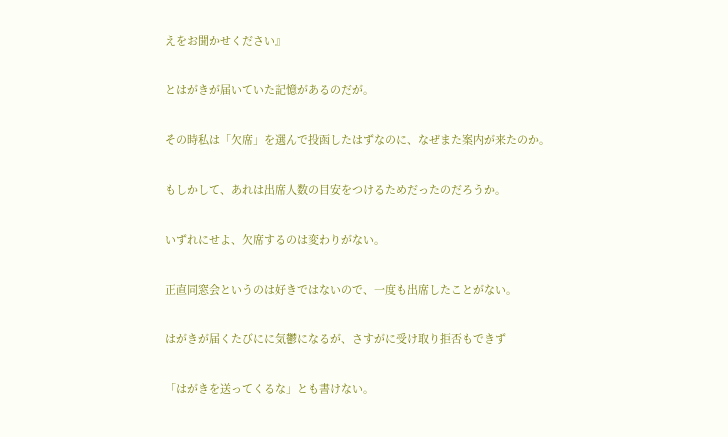えをお聞かせください』

とはがきが届いていた記憶があるのだが。

その時私は「欠席」を選んで投函したはずなのに、なぜまた案内が来たのか。

もしかして、あれは出席人数の目安をつけるためだったのだろうか。

いずれにせよ、欠席するのは変わりがない。

正直同窓会というのは好きではないので、一度も出席したことがない。

はがきが届くたびにに気鬱になるが、さすがに受け取り拒否もできず

「はがきを送ってくるな」とも書けない。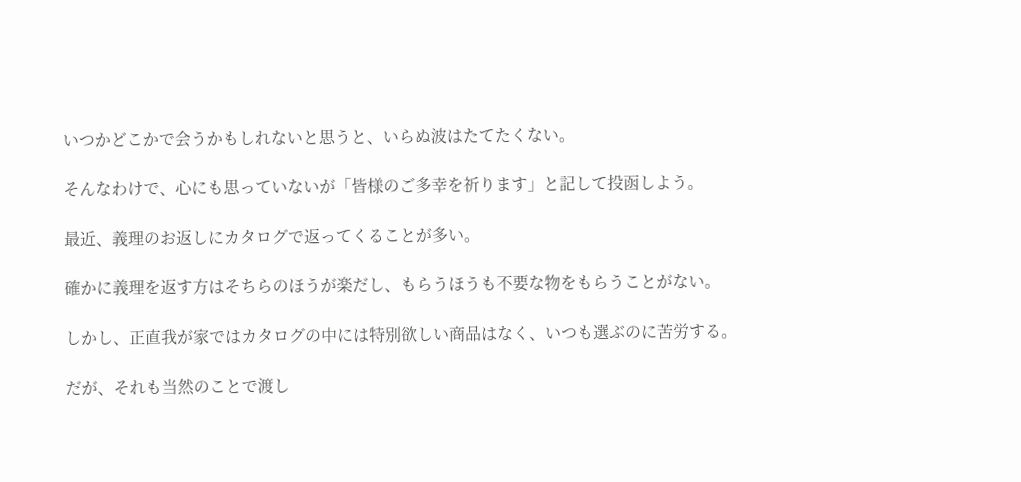いつかどこかで会うかもしれないと思うと、いらぬ波はたてたくない。

そんなわけで、心にも思っていないが「皆様のご多幸を祈ります」と記して投函しよう。

最近、義理のお返しにカタログで返ってくることが多い。

確かに義理を返す方はそちらのほうが楽だし、もらうほうも不要な物をもらうことがない。

しかし、正直我が家ではカタログの中には特別欲しい商品はなく、いつも選ぶのに苦労する。

だが、それも当然のことで渡し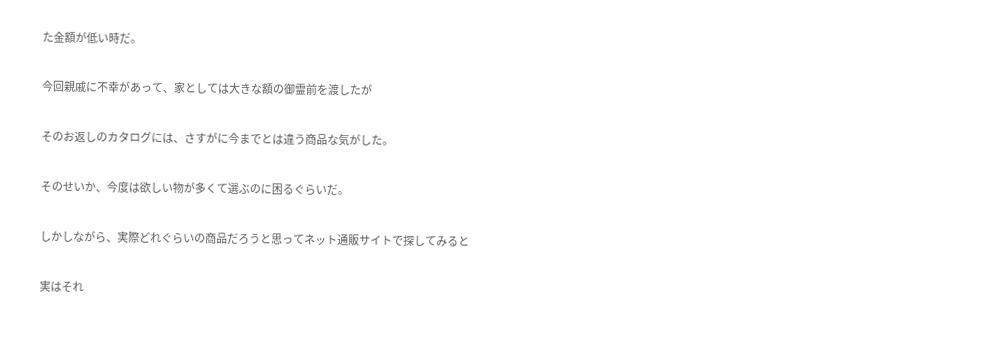た金額が低い時だ。

今回親戚に不幸があって、家としては大きな額の御霊前を渡したが

そのお返しのカタログには、さすがに今までとは違う商品な気がした。

そのせいか、今度は欲しい物が多くて選ぶのに困るぐらいだ。

しかしながら、実際どれぐらいの商品だろうと思ってネット通販サイトで探してみると

実はそれ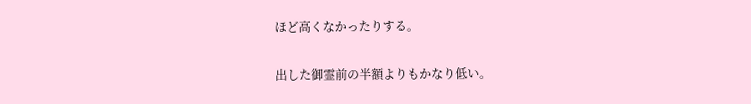ほど高くなかったりする。

出した御霊前の半額よりもかなり低い。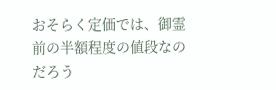おそらく定価では、御霊前の半額程度の値段なのだろう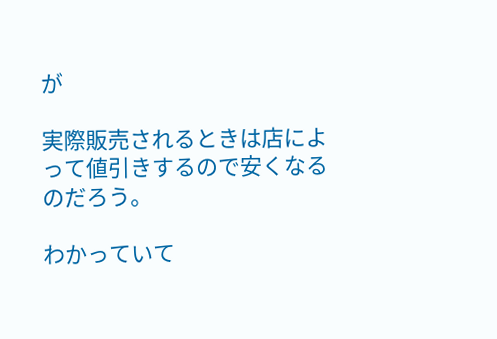が

実際販売されるときは店によって値引きするので安くなるのだろう。

わかっていて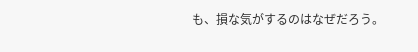も、損な気がするのはなぜだろう。